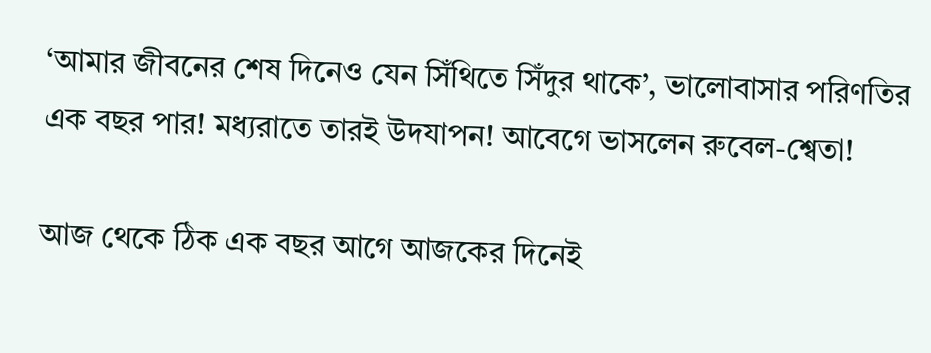‘আমার জীবনের শেষ দিনেও যেন সিঁথিতে সিঁদুর থাকে’, ভালোবাসার পরিণতির এক বছর পার! মধ্যরাতে তারই উদযাপন! আবেগে ভাসলেন রুবেল-শ্বেতা!

আজ থেকে ঠিক এক বছর আগে আজকের দিনেই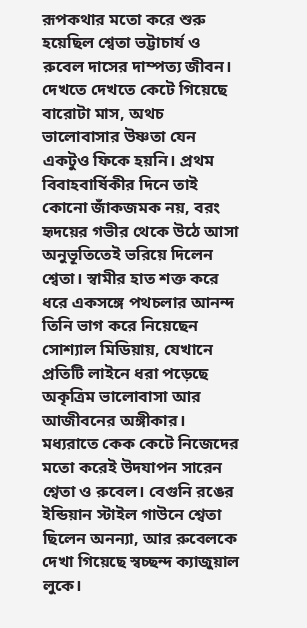রূপকথার মতো করে শুরু হয়েছিল শ্বেতা ভট্টাচার্য ও রুবেল দাসের দাম্পত্য জীবন। দেখতে দেখতে কেটে গিয়েছে বারোটা মাস, অথচ ভালোবাসার উষ্ণতা যেন একটুও ফিকে হয়নি। প্রথম বিবাহবার্ষিকীর দিনে তাই কোনো জাঁকজমক নয়, বরং হৃদয়ের গভীর থেকে উঠে আসা অনুভূতিতেই ভরিয়ে দিলেন শ্বেতা। স্বামীর হাত শক্ত করে ধরে একসঙ্গে পথচলার আনন্দ তিনি ভাগ করে নিয়েছেন সোশ্যাল মিডিয়ায়, যেখানে প্রতিটি লাইনে ধরা পড়েছে অকৃত্রিম ভালোবাসা আর আজীবনের অঙ্গীকার।
মধ্যরাতে কেক কেটে নিজেদের মতো করেই উদযাপন সারেন শ্বেতা ও রুবেল। বেগুনি রঙের ইন্ডিয়ান স্টাইল গাউনে শ্বেতা ছিলেন অনন্যা, আর রুবেলকে দেখা গিয়েছে স্বচ্ছন্দ ক্যাজুয়াল লুকে।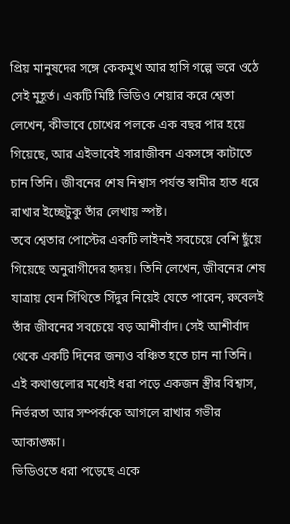প্রিয় মানুষদের সঙ্গে কেকমুখ আর হাসি গল্পে ভরে ওঠে সেই মুহূর্ত। একটি মিষ্টি ভিডিও শেয়ার করে শ্বেতা লেখেন, কীভাবে চোখের পলকে এক বছর পার হয়ে গিয়েছে, আর এইভাবেই সারাজীবন একসঙ্গে কাটাতে চান তিনি। জীবনের শেষ নিশ্বাস পর্যন্ত স্বামীর হাত ধরে রাখার ইচ্ছেটুকু তাঁর লেখায় স্পষ্ট।
তবে শ্বেতার পোস্টের একটি লাইনই সবচেয়ে বেশি ছুঁয়ে গিয়েছে অনুরাগীদের হৃদয়। তিনি লেখেন, জীবনের শেষ যাত্রায় যেন সিঁথিতে সিঁদুর নিয়েই যেতে পারেন, রুবেলই তাঁর জীবনের সবচেয়ে বড় আশীর্বাদ। সেই আশীর্বাদ থেকে একটি দিনের জন্যও বঞ্চিত হতে চান না তিনি। এই কথাগুলোর মধ্যেই ধরা পড়ে একজন স্ত্রীর বিশ্বাস, নির্ভরতা আর সম্পর্ককে আগলে রাখার গভীর আকাঙ্ক্ষা।
ভিডিওতে ধরা পড়েছে একে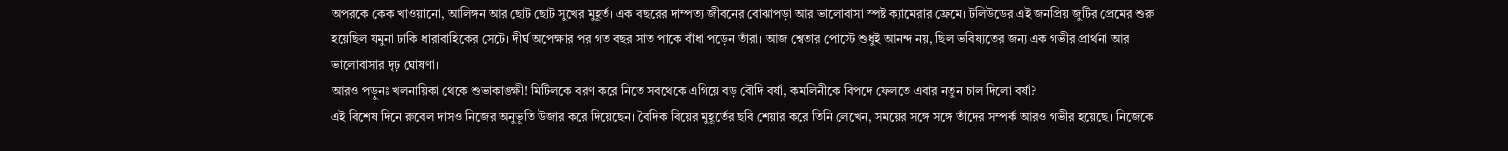অপরকে কেক খাওয়ানো, আলিঙ্গন আর ছোট ছোট সুখের মুহূর্ত। এক বছরের দাম্পত্য জীবনের বোঝাপড়া আর ভালোবাসা স্পষ্ট ক্যামেরার ফ্রেমে। টলিউডের এই জনপ্রিয় জুটির প্রেমের শুরু হয়েছিল যমুনা ঢাকি ধারাবাহিকের সেটে। দীর্ঘ অপেক্ষার পর গত বছর সাত পাকে বাঁধা পড়েন তাঁরা। আজ শ্বেতার পোস্টে শুধুই আনন্দ নয়, ছিল ভবিষ্যতের জন্য এক গভীর প্রার্থনা আর ভালোবাসার দৃঢ় ঘোষণা।
আরও পড়ুনঃ খলনায়িকা থেকে শুভাকাঙ্ক্ষী! মিটিলকে বরণ করে নিতে সবথেকে এগিয়ে বড় বৌদি বর্ষা, কমলিনীকে বিপদে ফেলতে এবার নতুন চাল দিলো বর্ষা?
এই বিশেষ দিনে রুবেল দাসও নিজের অনুভূতি উজার করে দিয়েছেন। বৈদিক বিয়ের মুহূর্তের ছবি শেয়ার করে তিনি লেখেন, সময়ের সঙ্গে সঙ্গে তাঁদের সম্পর্ক আরও গভীর হয়েছে। নিজেকে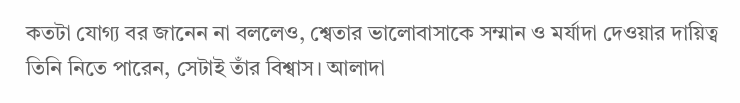কতটা যোগ্য বর জানেন না বললেও, শ্বেতার ভালোবাসাকে সম্মান ও মর্যাদা দেওয়ার দায়িত্ব তিনি নিতে পারেন, সেটাই তাঁর বিশ্বাস। আলাদা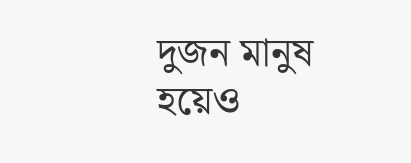দুজন মানুষ হয়েও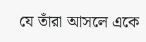যে তাঁরা আসলে একে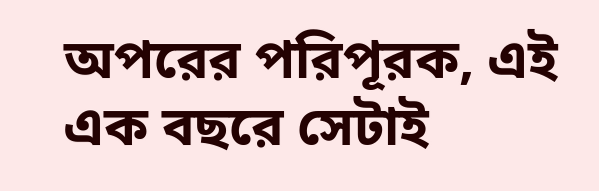অপরের পরিপূরক, এই এক বছরে সেটাই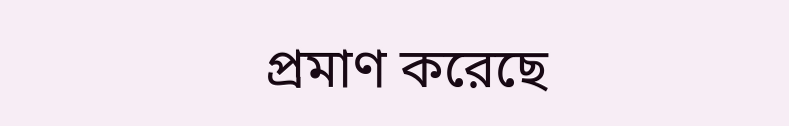প্রমাণ করেছে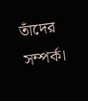তাঁদের সম্পর্ক।